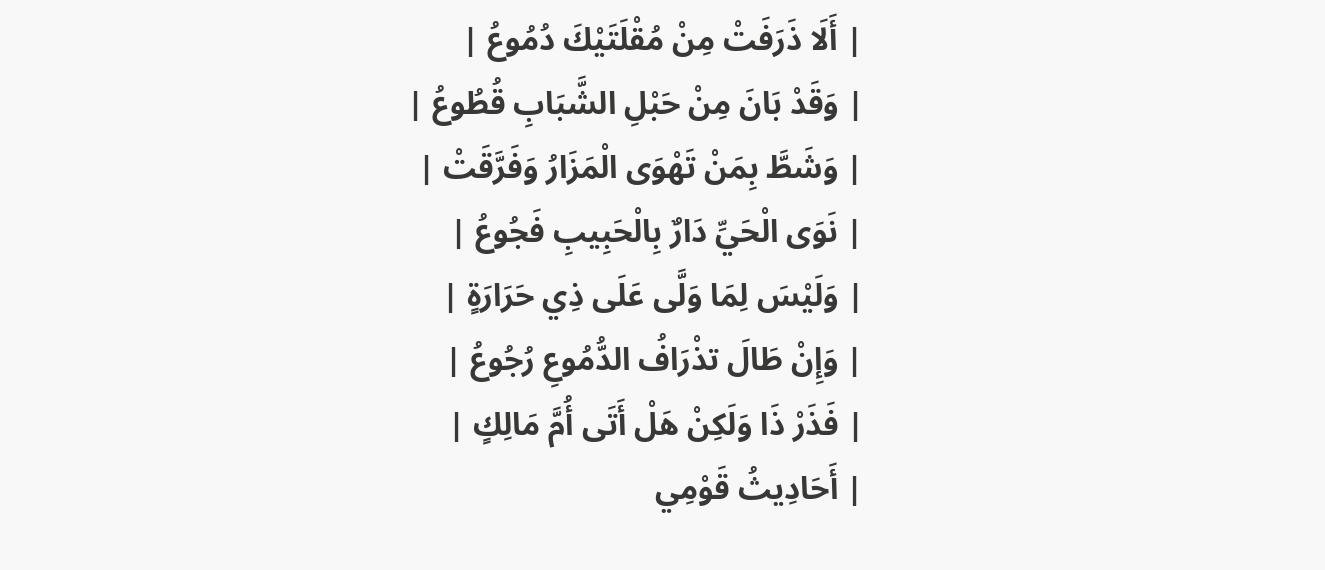| أَلَا ذَرَفَتْ مِنْ مُقْلَتَيْكَ دُمُوعُ |
| وَقَدْ بَانَ مِنْ حَبْلِ الشَّبَابِ قُطُوعُ |
| وَشَطَّ بِمَنْ تَهْوَى الْمَزَارُ وَفَرَّقَتْ |
| نَوَى الْحَيِّ دَارٌ بِالْحَبِيبِ فَجُوعُ |
| وَلَيْسَ لِمَا وَلَّى عَلَى ذِي حَرَارَةٍ |
| وَإِنْ طَالَ تذْرَافُ الدُّمُوعِ رُجُوعُ |
| فَذَرْ ذَا وَلَكِنْ هَلْ أَتَى أُمَّ مَالِكٍ |
| أَحَادِيثُ قَوْمِي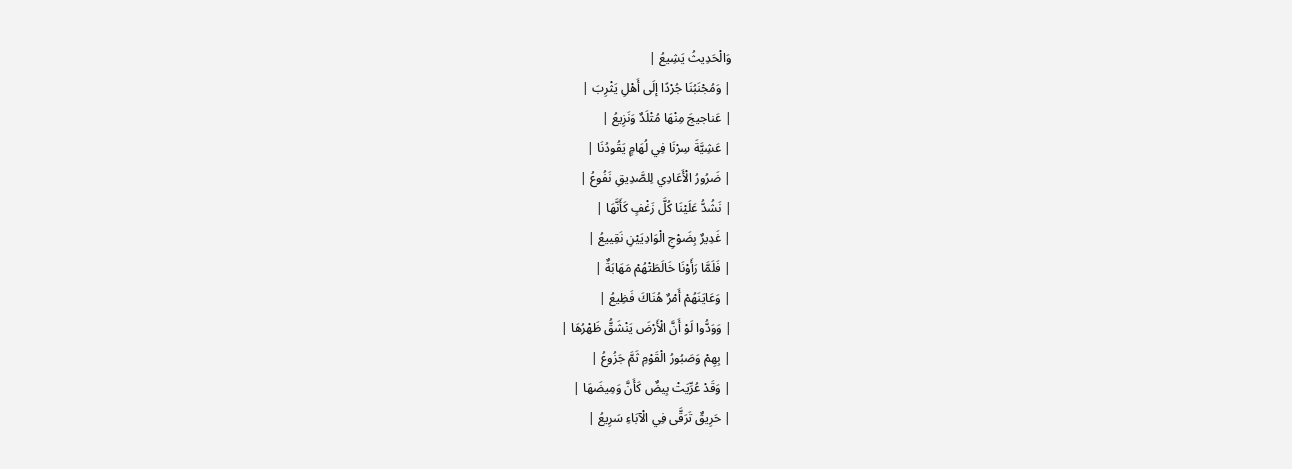وَالْحَدِيثُ يَشِيعُ |
| وَمُجْنَبُنَا جُرْدًا إلَى أَهْلِ يَثْرِبَ |
| عَناجيجَ مِنْهَا مُتْلَدٌ وَنَزِيعُ |
| عَشِيَّةَ سِرْنَا فِي لُهَامٍ يَقُودُنَا |
| ضَرُورُ الْأَعَادِي لِلصَّدِيقِ نَفُوعُ |
| نَشُدُّ عَلَيْنَا كُلَّ زَغْفٍ كَأَنَّهَا |
| غَدِيرٌ بِضَوْجِ الْوَادِيَيْنِ نَقِييعُ |
| فَلَمَّا رَأَوْنَا خَالَطَتْهُمْ مَهَابَةٌ |
| وَعَايَنَهُمْ أَمْرٌ هُنَاكَ فَظِيعُ |
| وَوَدُّوا لَوْ أَنَّ الْأَرْضَ يَنْشَقُّ ظَهْرُهَا |
| بِهِمْ وَصَبُورُ الْقَوْمِ ثَمَّ جَزُوعُ |
| وَقَدْ عُرِّيَتْ بِيضٌ كَأَنَّ وَمِيضَهَا |
| حَرِيقٌ تَرَقَّى فِي الْآبَاءِ سَرِيعُ |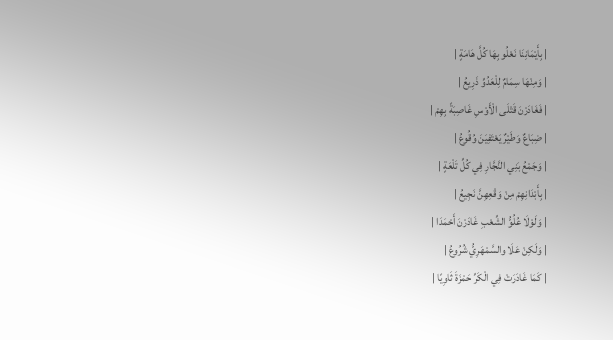| بِأَيْمَانِنَا نَعْلُو بِهَا كُلَّ هَامَةٍ |
| وَمِنْهَا سِمَامٌ لِلْعَدُوِّ ذَرِيعُ |
| فَغَادَرْنَ قَتْلَى الْأَوْسِ غَاصِبَةً بِهِمْ |
| ضِبَاعٌ وَطَيْرٌ يَعْتَفِيَنَ وُقُوعُ |
| وَجَمْعُ بَنِي النَّجَّارِ فِي كُلِّ تَلْعَةٍ |
| بِأَبْدَانِهِمْ مِنْ وَقْعِهِنَّ نَجِيعُ |
| وَلَوْلَا عُلُوُّ الشِّعْبِ غَادَرْنَ أَحْمَدَا |
| وَلَكِنْ عَلَا والسَّمْهَرِيُّ شُرُوعُ |
| كَمَا غَادَرَتْ فِي الْكَرِّ حَمْزَةَ ثَاوِيًا |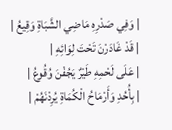| وَفِي صَدْرِهِ مَاضِي الشَّبَاةِ وَقِيعُ |
| قَدْ غَادَرْنَ تَحْتَ لِوَائِهِ |
| عَلَى لَحْمِهِ طَيْرٌ يَجُفْنَ وُقُوعُ |
| بِأُحُدِ وَأَرْمَاحُ الْكُمَاةِ يُرِدْنَهُمْ |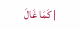| كَمَا غَالَ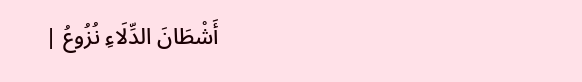أَشْطَانَ الدِّلَاءِ نُزُوعُ |